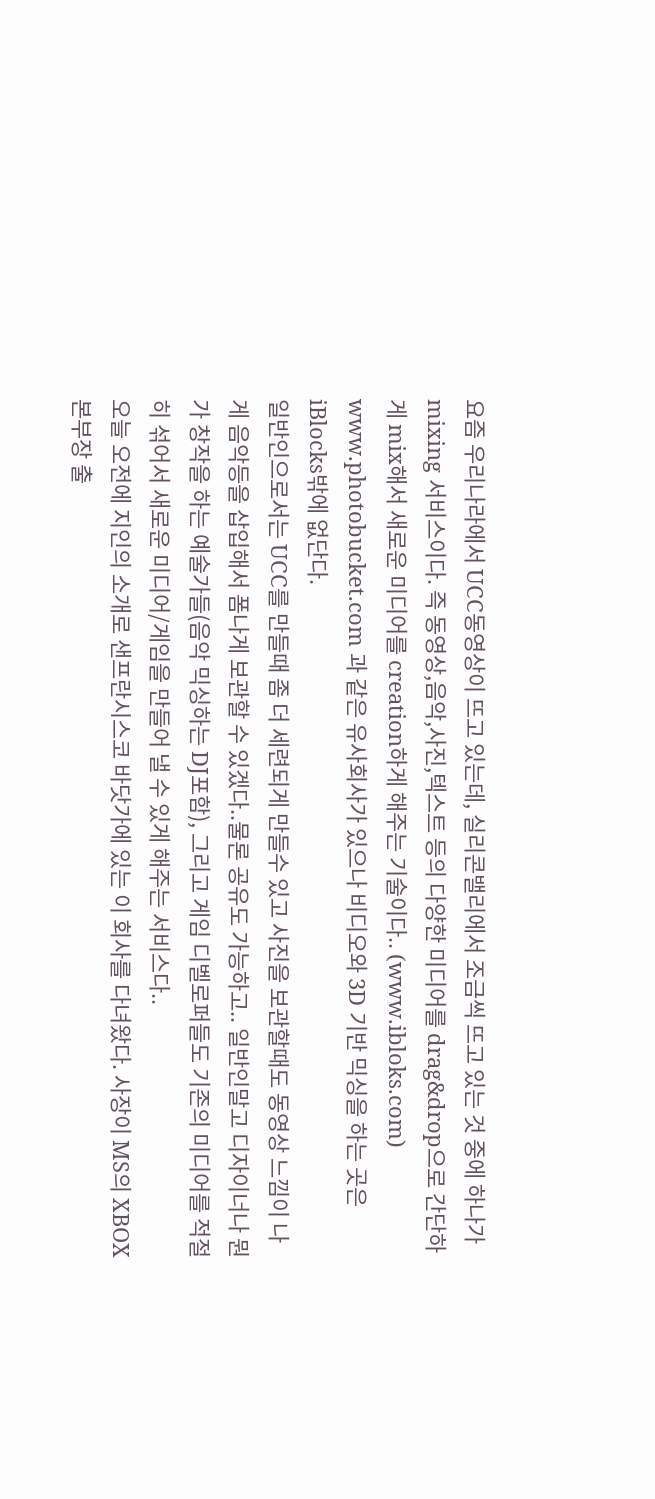요즘 우리나라에서 UCC동영상이 뜨고 있는데, 실리콘밸리에서 조금씩 뜨고 있는 것 중에 하나가 mixing 서비스이다. 즉 동영상,음악,사진,텍스트 등의 다양한 미디어를 drag&drop으로 간단하게 mix해서 새로운 미디어를 creation하게 해주는 기술이다.. (www.ibloks.com) www.photobucket.com 과 같은 유사회사가 있으나 비디오와 3D 기반 믹싱을 하는 곳은 iBlocks밖에 없단다.
일반인으로서는 UCC를 만들때 좀 더 세련되게 만들수 있고 사진을 보관할때도 동영상 느낌이 나게 음악등을 삽입해서 폼나게 보관할 수 있겠다..물론 공유도 가능하고.. 일반인말고 디자이너나 뭔가 창작을 하는 예술가들(음악 믹싱하는 DJ포함), 그리고 게임 디벨로퍼들도 기존의 미디어를 적절히 섞어서 새로운 미디어/게임을 만들어 낼 수 있게 해주는 서비스다..
오늘 오전에 지인의 소개로 샌프란시스코 바닷가에 있는 이 회사를 다녀왔다. 사장이 MS의 XBOX본부장 출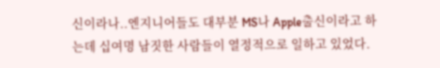신이라나..엔지니어들도 대부분 MS나 Apple출신이라고 하는데 십여명 남짓한 사람들이 열정적으로 일하고 있었다.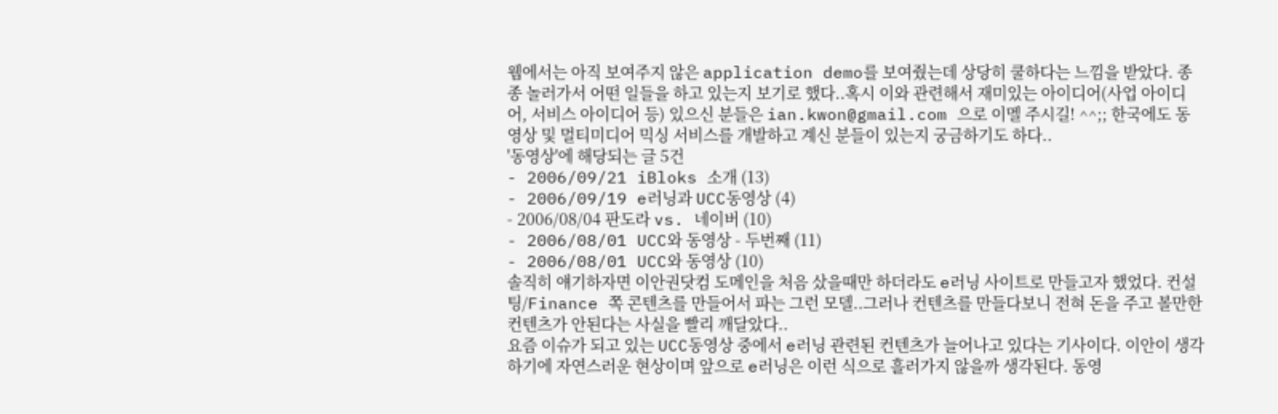웹에서는 아직 보여주지 않은 application demo를 보여줬는데 상당히 쿨하다는 느낌을 받았다. 종종 놀러가서 어떤 일들을 하고 있는지 보기로 했다..혹시 이와 관련해서 재미있는 아이디어(사업 아이디어, 서비스 아이디어 등) 있으신 분들은 ian.kwon@gmail.com 으로 이멜 주시길! ^^;; 한국에도 동영상 및 멀티미디어 믹싱 서비스를 개발하고 계신 분들이 있는지 궁금하기도 하다..
'동영상'에 해당되는 글 5건
- 2006/09/21 iBloks 소개 (13)
- 2006/09/19 e러닝과 UCC동영상 (4)
- 2006/08/04 판도라 vs. 네이버 (10)
- 2006/08/01 UCC와 동영상 - 두번째 (11)
- 2006/08/01 UCC와 동영상 (10)
솔직히 얘기하자면 이안권닷컴 도메인을 처음 샀을때만 하더라도 e러닝 사이트로 만들고자 했었다. 컨설팅/Finance 쪽 콘텐츠를 만들어서 파는 그런 모델..그러나 컨텐츠를 만들다보니 전혀 돈을 주고 볼만한 컨텐츠가 안된다는 사실을 빨리 깨달았다..
요즘 이슈가 되고 있는 UCC동영상 중에서 e러닝 관련된 컨텐츠가 늘어나고 있다는 기사이다. 이안이 생각하기에 자연스러운 현상이며 앞으로 e러닝은 이런 식으로 흘러가지 않을까 생각된다. 동영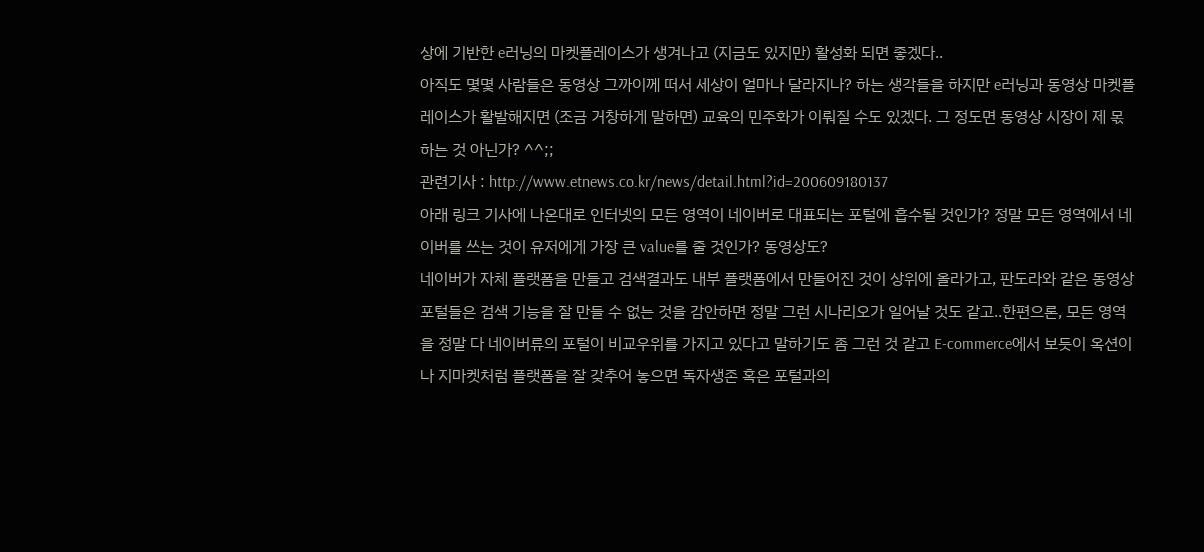상에 기반한 e러닝의 마켓플레이스가 생겨나고 (지금도 있지만) 활성화 되면 좋겠다..
아직도 몇몇 사람들은 동영상 그까이께 떠서 세상이 얼마나 달라지나? 하는 생각들을 하지만 e러닝과 동영상 마켓플레이스가 활발해지면 (조금 거창하게 말하면) 교육의 민주화가 이뤄질 수도 있겠다. 그 정도면 동영상 시장이 제 몫 하는 것 아닌가? ^^;;
관련기사 : http://www.etnews.co.kr/news/detail.html?id=200609180137
아래 링크 기사에 나온대로 인터넷의 모든 영역이 네이버로 대표되는 포털에 흡수될 것인가? 정말 모든 영역에서 네이버를 쓰는 것이 유저에게 가장 큰 value를 줄 것인가? 동영상도?
네이버가 자체 플랫폼을 만들고 검색결과도 내부 플랫폼에서 만들어진 것이 상위에 올라가고, 판도라와 같은 동영상 포털들은 검색 기능을 잘 만들 수 없는 것을 감안하면 정말 그런 시나리오가 일어날 것도 같고..한편으론, 모든 영역을 정말 다 네이버류의 포털이 비교우위를 가지고 있다고 말하기도 좀 그런 것 같고 E-commerce에서 보듯이 옥션이나 지마켓처럼 플랫폼을 잘 갖추어 놓으면 독자생존 혹은 포털과의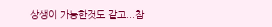상생이 가능한것도 같고...참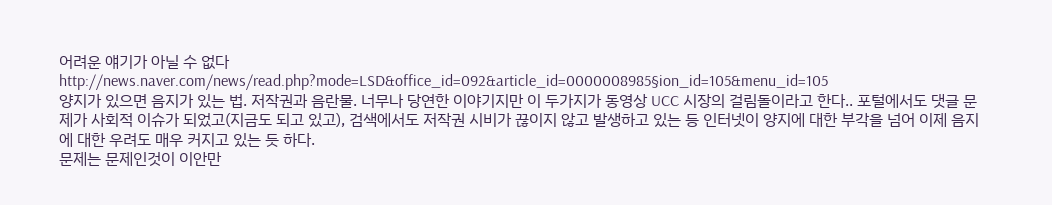어려운 얘기가 아닐 수 없다
http://news.naver.com/news/read.php?mode=LSD&office_id=092&article_id=0000008985§ion_id=105&menu_id=105
양지가 있으면 음지가 있는 법. 저작권과 음란물. 너무나 당연한 이야기지만 이 두가지가 동영상 UCC 시장의 걸림돌이라고 한다.. 포털에서도 댓글 문제가 사회적 이슈가 되었고(지금도 되고 있고), 검색에서도 저작권 시비가 끊이지 않고 발생하고 있는 등 인터넷이 양지에 대한 부각을 넘어 이제 음지에 대한 우려도 매우 커지고 있는 듯 하다.
문제는 문제인것이 이안만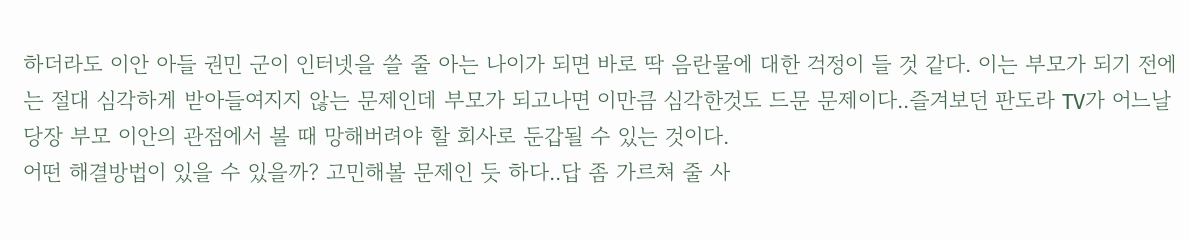하더라도 이안 아들 권민 군이 인터넷을 쓸 줄 아는 나이가 되면 바로 딱 음란물에 대한 걱정이 들 것 같다. 이는 부모가 되기 전에는 절대 심각하게 받아들여지지 않는 문제인데 부모가 되고나면 이만큼 심각한것도 드문 문제이다..즐겨보던 판도라 TV가 어느날 당장 부모 이안의 관점에서 볼 때 망해버려야 할 회사로 둔갑될 수 있는 것이다.
어떤 해결방법이 있을 수 있을까? 고민해볼 문제인 듯 하다..답 좀 가르쳐 줄 사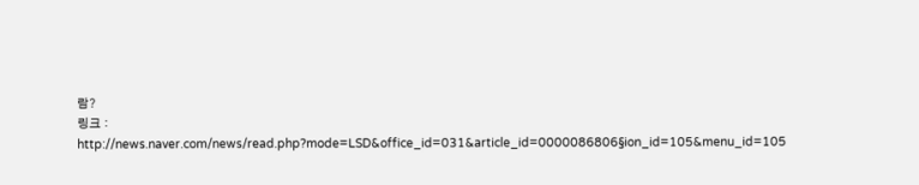람?
링크 : http://news.naver.com/news/read.php?mode=LSD&office_id=031&article_id=0000086806§ion_id=105&menu_id=105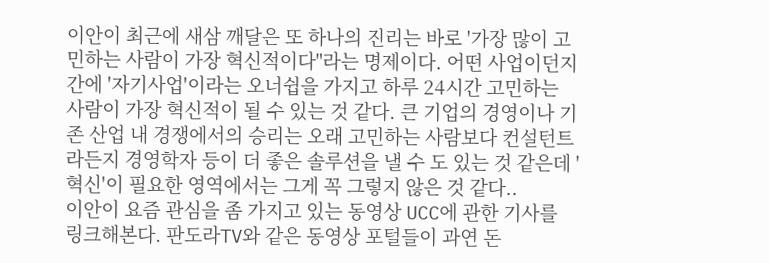이안이 최근에 새삼 깨달은 또 하나의 진리는 바로 '가장 많이 고민하는 사람이 가장 혁신적이다"라는 명제이다. 어떤 사업이던지간에 '자기사업'이라는 오너쉽을 가지고 하루 24시간 고민하는 사람이 가장 혁신적이 될 수 있는 것 같다. 큰 기업의 경영이나 기존 산업 내 경쟁에서의 승리는 오래 고민하는 사람보다 컨설턴트라든지 경영학자 등이 더 좋은 솔루션을 낼 수 도 있는 것 같은데 '혁신'이 필요한 영역에서는 그게 꼭 그렇지 않은 것 같다..
이안이 요즘 관심을 좀 가지고 있는 동영상 UCC에 관한 기사를 링크해본다. 판도라TV와 같은 동영상 포털들이 과연 돈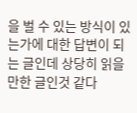을 벌 수 있는 방식이 있는가에 대한 답변이 되는 글인데 상당히 읽을만한 글인것 같다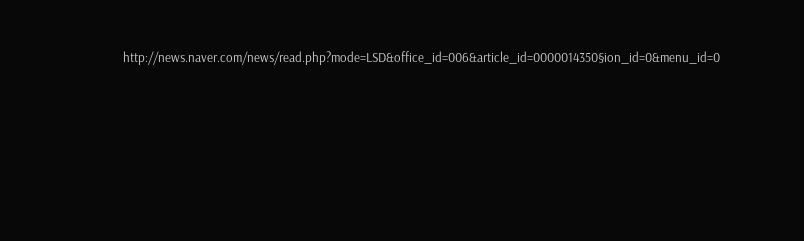http://news.naver.com/news/read.php?mode=LSD&office_id=006&article_id=0000014350§ion_id=0&menu_id=0